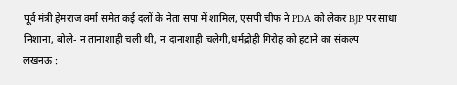पूर्व मंत्री हेमराज वर्मा समेत कई दलों के नेता सपा में शामिल, एसपी चीफ ने PDA को लेकर BJP पर साधा निशाना, बोले- न तानाशाही चली थी, न दानाशाही चलेगी,धर्मद्रोही गिरोह को हटाने का संकल्प
लखनऊ :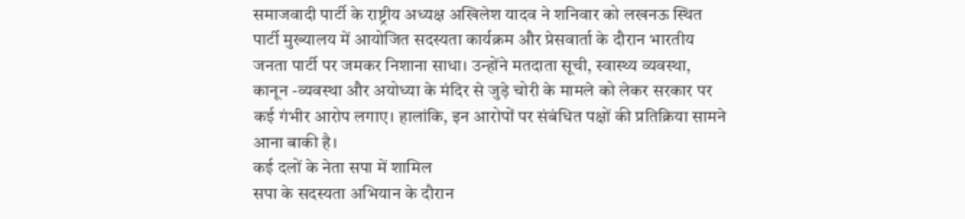समाजवादी पार्टी के राष्ट्रीय अध्यक्ष अखिलेश यादव ने शनिवार को लखनऊ स्थित पार्टी मुख्यालय में आयोजित सदस्यता कार्यक्रम और प्रेसवार्ता के दौरान भारतीय जनता पार्टी पर जमकर निशाना साधा। उन्होंने मतदाता सूची, स्वास्थ्य व्यवस्था, कानून -व्यवस्था और अयोध्या के मंदिर से जुड़े चोरी के मामले को लेकर सरकार पर कई गंभीर आरोप लगाए। हालांकि, इन आरोपों पर संबंधित पक्षों की प्रतिक्रिया सामने आना बाकी है।
कई दलों के नेता सपा में शामिल
सपा के सदस्यता अभियान के दौरान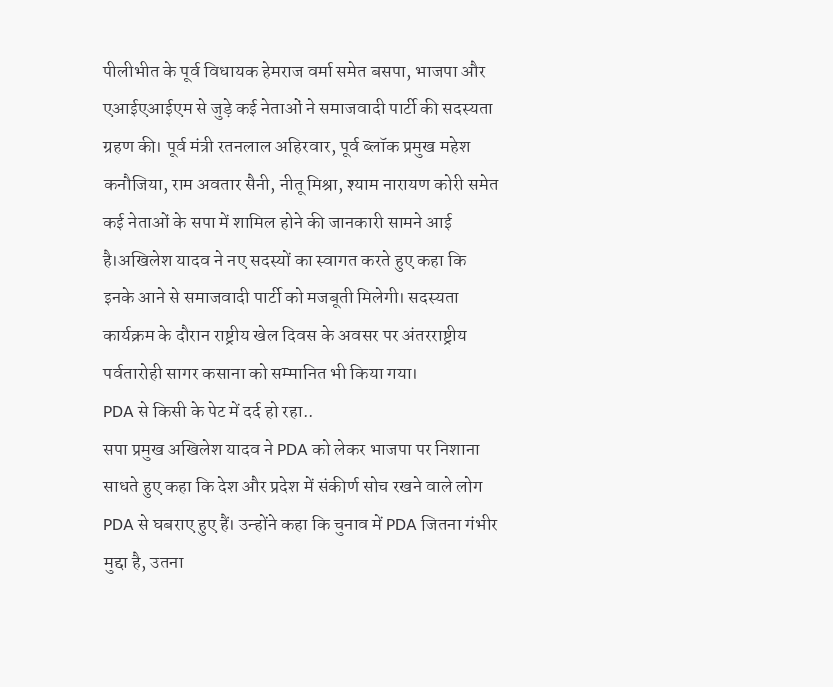पीलीभीत के पूर्व विधायक हेमराज वर्मा समेत बसपा, भाजपा और एआईएआईएम से जुड़े कई नेताओं ने समाजवादी पार्टी की सदस्यता ग्रहण की। पूर्व मंत्री रतनलाल अहिरवार, पूर्व ब्लॉक प्रमुख महेश कनौजिया, राम अवतार सैनी, नीतू मिश्रा, श्याम नारायण कोरी समेत कई नेताओं के सपा में शामिल होने की जानकारी सामने आई है।अखिलेश यादव ने नए सदस्यों का स्वागत करते हुए कहा कि इनके आने से समाजवादी पार्टी को मजबूती मिलेगी। सदस्यता कार्यक्रम के दौरान राष्ट्रीय खेल दिवस के अवसर पर अंतरराष्ट्रीय पर्वतारोही सागर कसाना को सम्मानित भी किया गया।
PDA से किसी के पेट में दर्द हो रहा..
सपा प्रमुख अखिलेश यादव ने PDA को लेकर भाजपा पर निशाना साधते हुए कहा कि देश और प्रदेश में संकीर्ण सोच रखने वाले लोग PDA से घबराए हुए हैं। उन्होंने कहा कि चुनाव में PDA जितना गंभीर मुद्दा है, उतना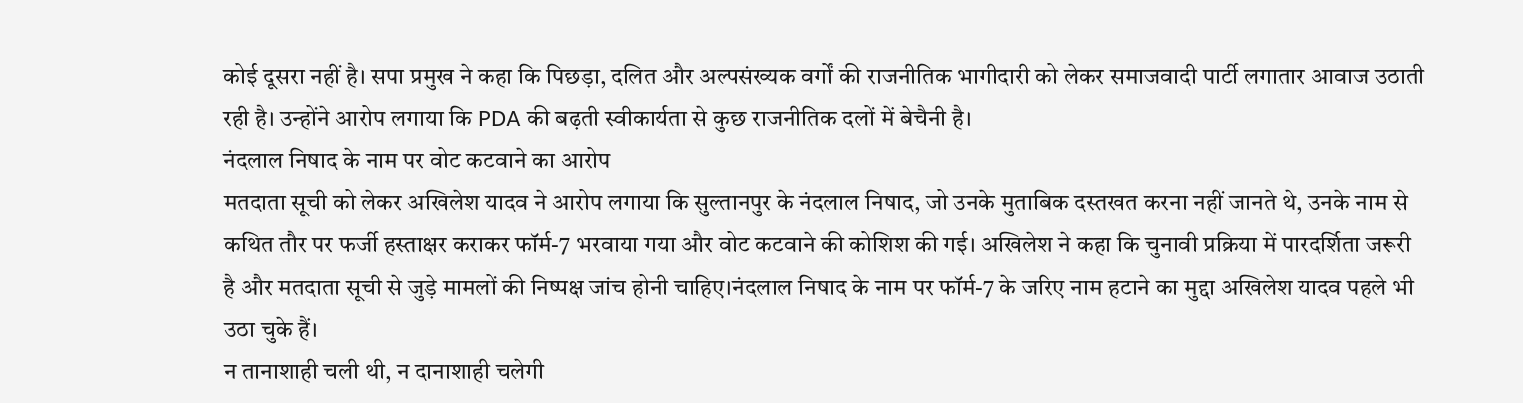कोई दूसरा नहीं है। सपा प्रमुख ने कहा कि पिछड़ा, दलित और अल्पसंख्यक वर्गों की राजनीतिक भागीदारी को लेकर समाजवादी पार्टी लगातार आवाज उठाती रही है। उन्होंने आरोप लगाया कि PDA की बढ़ती स्वीकार्यता से कुछ राजनीतिक दलों में बेचैनी है।
नंदलाल निषाद के नाम पर वोट कटवाने का आरोप
मतदाता सूची को लेकर अखिलेश यादव ने आरोप लगाया कि सुल्तानपुर के नंदलाल निषाद, जो उनके मुताबिक दस्तखत करना नहीं जानते थे, उनके नाम से कथित तौर पर फर्जी हस्ताक्षर कराकर फॉर्म-7 भरवाया गया और वोट कटवाने की कोशिश की गई। अखिलेश ने कहा कि चुनावी प्रक्रिया में पारदर्शिता जरूरी है और मतदाता सूची से जुड़े मामलों की निष्पक्ष जांच होनी चाहिए।नंदलाल निषाद के नाम पर फॉर्म-7 के जरिए नाम हटाने का मुद्दा अखिलेश यादव पहले भी उठा चुके हैं।
न तानाशाही चली थी, न दानाशाही चलेगी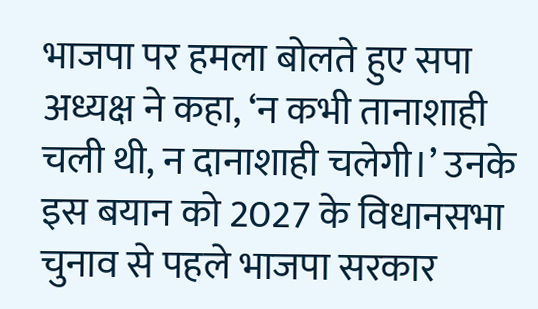भाजपा पर हमला बोलते हुए सपा अध्यक्ष ने कहा, ‘न कभी तानाशाही चली थी, न दानाशाही चलेगी।’ उनके इस बयान को 2027 के विधानसभा चुनाव से पहले भाजपा सरकार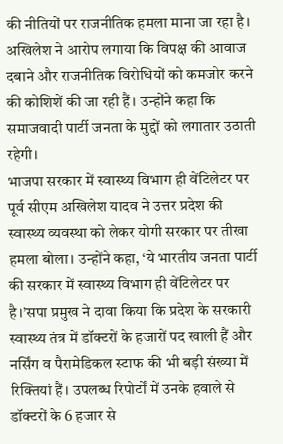की नीतियों पर राजनीतिक हमला माना जा रहा है। अखिलेश ने आरोप लगाया कि विपक्ष की आवाज दबाने और राजनीतिक विरोधियों को कमजोर करने की कोशिशें की जा रही हैं। उन्होंने कहा कि समाजवादी पार्टी जनता के मुद्दों को लगातार उठाती रहेगी।
भाजपा सरकार में स्वास्थ्य विभाग ही वेंटिलेटर पर
पूर्व सीएम अखिलेश यादव ने उत्तर प्रदेश की स्वास्थ्य व्यवस्था को लेकर योगी सरकार पर तीखा हमला बोला। उन्होंने कहा, ‘ये भारतीय जनता पार्टी की सरकार में स्वास्थ्य विभाग ही वेंटिलेटर पर है।’सपा प्रमुख ने दावा किया कि प्रदेश के सरकारी स्वास्थ्य तंत्र में डॉक्टरों के हजारों पद खाली हैं और नर्सिंग व पैरामेडिकल स्टाफ की भी बड़ी संख्या में रिक्तियां हैं। उपलब्ध रिपोर्टों में उनके हवाले से डॉक्टरों के 6 हजार से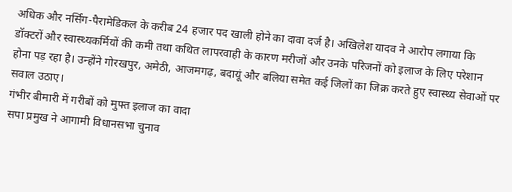अधिक और नर्सिंग-पैरामेडिकल के करीब 24 हजार पद खाली होने का दावा दर्ज है। अखिलेश यादव ने आरोप लगाया कि डॉक्टरों और स्वास्थ्यकर्मियों की कमी तथा कथित लापरवाही के कारण मरीजों और उनके परिजनों को इलाज के लिए परेशान होना पड़ रहा है। उन्होंने गोरखपुर, अमेठी, आजमगढ़, बदायूं और बलिया समेत कई जिलों का जिक्र करते हुए स्वास्थ्य सेवाओं पर सवाल उठाए।
गंभीर बीमारी में गरीबों को मुफ्त इलाज का वादा
सपा प्रमुख ने आगामी विधानसभा चुनाव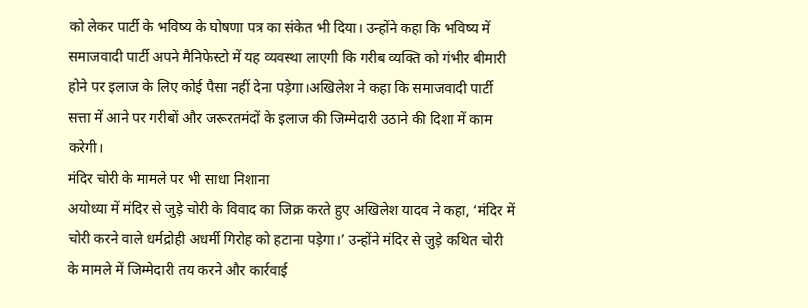को लेकर पार्टी के भविष्य के घोषणा पत्र का संकेत भी दिया। उन्होंने कहा कि भविष्य में समाजवादी पार्टी अपने मैनिफेस्टो में यह व्यवस्था लाएगी कि गरीब व्यक्ति को गंभीर बीमारी होने पर इलाज के लिए कोई पैसा नहीं देना पड़ेगा।अखिलेश ने कहा कि समाजवादी पार्टी सत्ता में आने पर गरीबों और जरूरतमंदों के इलाज की जिम्मेदारी उठाने की दिशा में काम करेगी।
मंदिर चोरी के मामले पर भी साधा निशाना
अयोध्या में मंदिर से जुड़े चोरी के विवाद का जिक्र करते हुए अखिलेश यादव ने कहा, ‘मंदिर में चोरी करने वाले धर्मद्रोही अधर्मी गिरोह को हटाना पड़ेगा।’ उन्होंने मंदिर से जुड़े कथित चोरी के मामले में जिम्मेदारी तय करने और कार्रवाई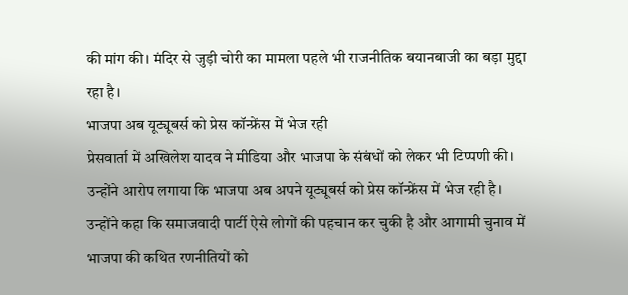की मांग की। मंदिर से जुड़ी चोरी का मामला पहले भी राजनीतिक बयानबाजी का बड़ा मुद्दा रहा है।
भाजपा अब यूट्यूबर्स को प्रेस कॉन्फ्रेंस में भेज रही
प्रेसवार्ता में अखिलेश यादव ने मीडिया और भाजपा के संबंधों को लेकर भी टिप्पणी की। उन्होंने आरोप लगाया कि भाजपा अब अपने यूट्यूबर्स को प्रेस कॉन्फ्रेंस में भेज रही है। उन्होंने कहा कि समाजवादी पार्टी ऐसे लोगों की पहचान कर चुकी है और आगामी चुनाव में भाजपा की कथित रणनीतियों को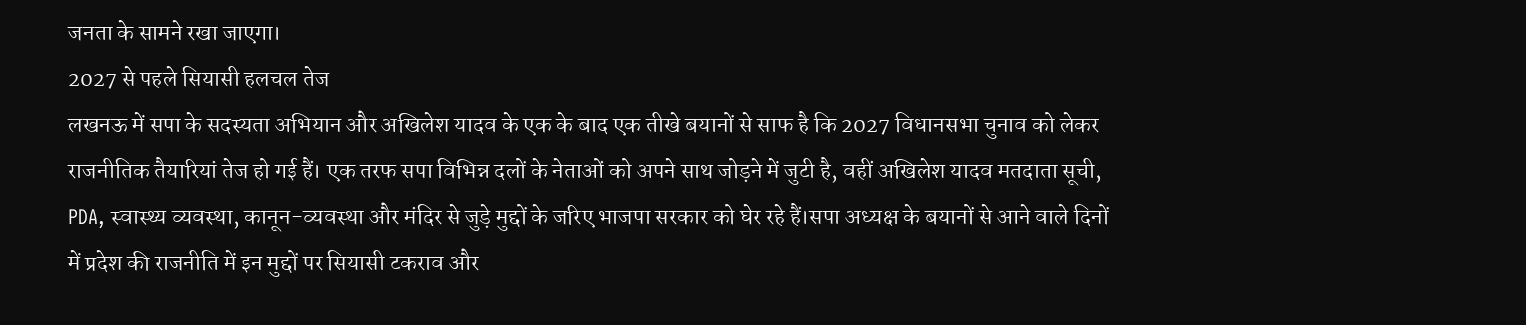जनता के सामने रखा जाएगा।
2027 से पहले सियासी हलचल तेज
लखनऊ में सपा के सदस्यता अभियान और अखिलेश यादव के एक के बाद एक तीखे बयानों से साफ है कि 2027 विधानसभा चुनाव को लेकर राजनीतिक तैयारियां तेज हो गई हैं। एक तरफ सपा विभिन्न दलों के नेताओं को अपने साथ जोड़ने में जुटी है, वहीं अखिलेश यादव मतदाता सूची, PDA, स्वास्थ्य व्यवस्था, कानून-व्यवस्था और मंदिर से जुड़े मुद्दों के जरिए भाजपा सरकार को घेर रहे हैं।सपा अध्यक्ष के बयानों से आने वाले दिनों में प्रदेश की राजनीति में इन मुद्दों पर सियासी टकराव और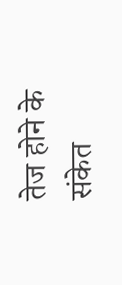तेज होने के संकेत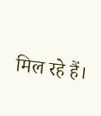मिल रहे हैं।